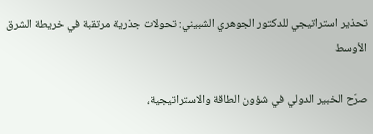تحذير استراتيجي للدكتور الجوهري الشبيني: تحولات جذرية مرتقبة في خريطة الشرق الأوسط

صرّح الخبير الدولي في شؤون الطاقة والاستراتيجية،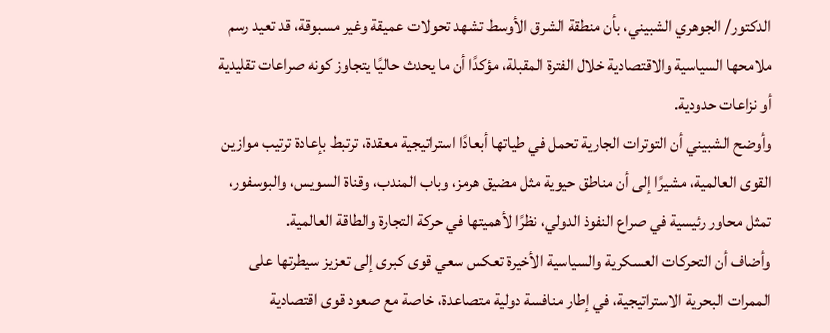الدكتور/ الجوهري الشبيني، بأن منطقة الشرق الأوسط تشهد تحولات عميقة وغير مسبوقة، قد تعيد رسم ملامحها السياسية والاقتصادية خلال الفترة المقبلة، مؤكدًا أن ما يحدث حاليًا يتجاوز كونه صراعات تقليدية أو نزاعات حدودية.
وأوضح الشبيني أن التوترات الجارية تحمل في طياتها أبعادًا استراتيجية معقدة، ترتبط بإعادة ترتيب موازين القوى العالمية، مشيرًا إلى أن مناطق حيوية مثل مضيق هرمز، وباب المندب، وقناة السويس، والبوسفور، تمثل محاور رئيسية في صراع النفوذ الدولي، نظرًا لأهميتها في حركة التجارة والطاقة العالمية.
وأضاف أن التحركات العسكرية والسياسية الأخيرة تعكس سعي قوى كبرى إلى تعزيز سيطرتها على الممرات البحرية الاستراتيجية، في إطار منافسة دولية متصاعدة، خاصة مع صعود قوى اقتصادية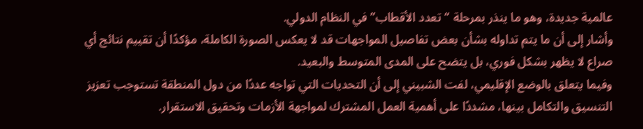عالمية جديدة، وهو ما ينذر بمرحلة “تعدد الأقطاب” في النظام الدولي.
وأشار إلى أن ما يتم تداوله بشأن بعض تفاصيل المواجهات قد لا يعكس الصورة الكاملة، مؤكدًا أن تقييم نتائج أي صراع لا يظهر بشكل فوري، بل يتضح على المدى المتوسط والبعيد.
وفيما يتعلق بالوضع الإقليمي، لفت الشبيني إلى أن التحديات التي تواجه عددًا من دول المنطقة تستوجب تعزيز التنسيق والتكامل بينها، مشددًا على أهمية العمل المشترك لمواجهة الأزمات وتحقيق الاستقرار.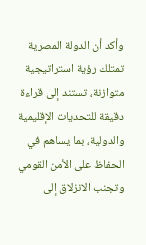وأكد أن الدولة المصرية تمتلك رؤية استراتيجية متوازنة، تستند إلى قراءة دقيقة للتحديات الإقليمية والدولية، بما يساهم في الحفاظ على الأمن القومي وتجنب الانزلاق إلى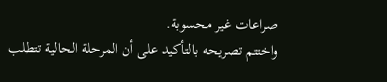صراعات غير محسوبة.
واختتم تصريحه بالتأكيد على أن المرحلة الحالية تتطلب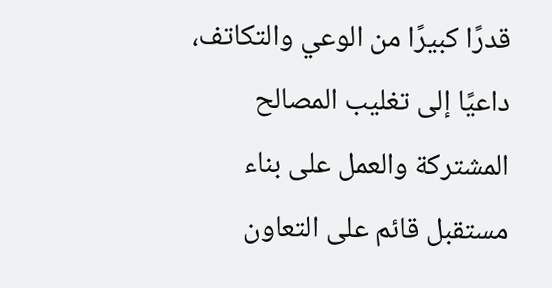قدرًا كبيرًا من الوعي والتكاتف، داعيًا إلى تغليب المصالح المشتركة والعمل على بناء مستقبل قائم على التعاون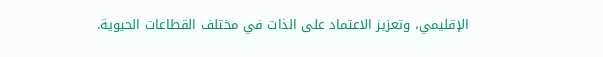الإقليمي، وتعزيز الاعتماد على الذات في مختلف القطاعات الحيوية.